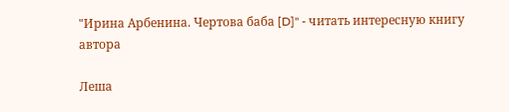"Ирина Арбенина. Чертова баба [D]" - читать интересную книгу автора

Леша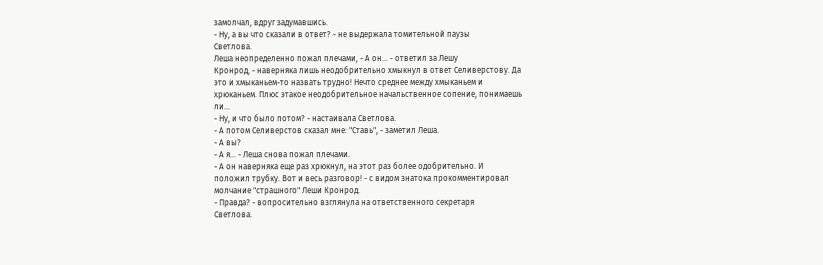замолчал, вдруг задумавшись.
- Ну, а вы что сказали в ответ? - не выдержала томительной паузы
Светлова.
Леша неопределенно пожал плечами, - А он... - ответил за Лешу
Кронрод, - наверняка лишь неодобрительно хмыкнул в ответ Селиверстову. Да
это и хмыканьем-то назвать трудно! Нечто среднее между хмыканьем и
хрюканьем. Плюс этакое неодобрительное начальственное сопение, понимаешь
ли...
- Ну, и что было потом? - настаивала Светлова.
- А потом Селиверстов сказал мне: "Ставь", - заметил Леша.
- А вы?
- А я... - Леша снова пожал плечами.
- А он наверняка еще раз хрюкнул, на этот раз более одобрительно. И
положил трубку. Вот и весь разговор! - с видом знатока прокомментировал
молчание "страшного" Леши Кронрод.
- Правда? - вопросительно взглянула на ответственного секретаря
Светлова.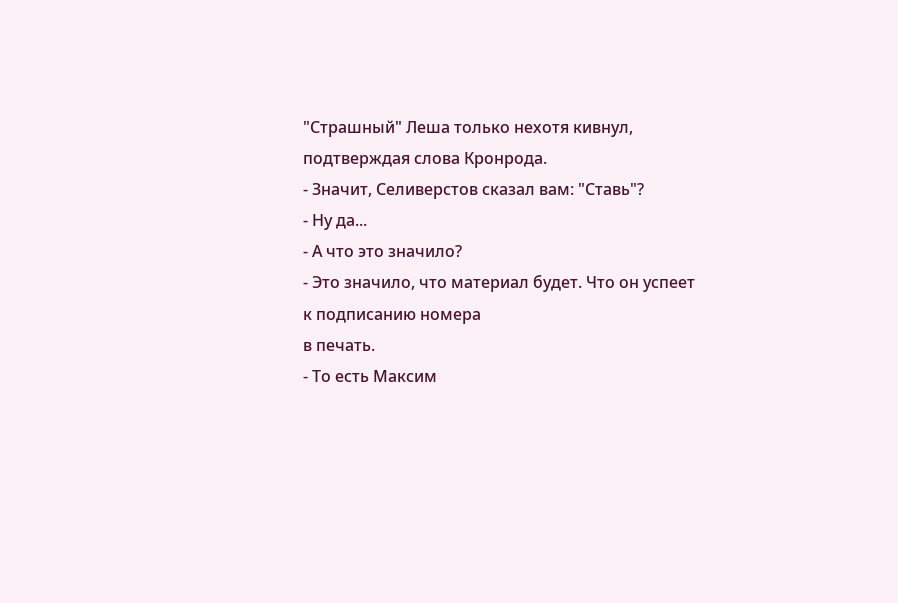"Страшный" Леша только нехотя кивнул, подтверждая слова Кронрода.
- Значит, Селиверстов сказал вам: "Ставь"?
- Ну да...
- А что это значило?
- Это значило, что материал будет. Что он успеет к подписанию номера
в печать.
- То есть Максим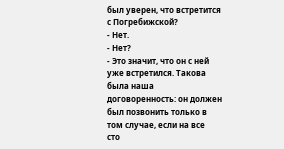был уверен, что встретится с Погребижской?
- Нет.
- Нет?
- Это значит, что он с ней уже встретился. Такова была наша
договоренность: он должен был позвонить только в том случае, если на все
сто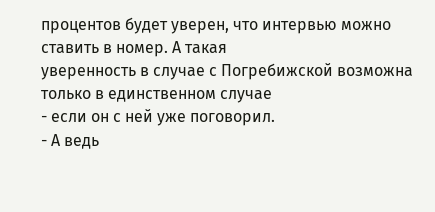процентов будет уверен, что интервью можно ставить в номер. А такая
уверенность в случае с Погребижской возможна только в единственном случае
- если он с ней уже поговорил.
- А ведь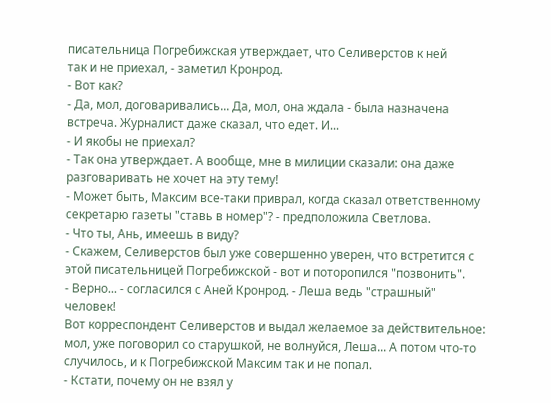писательница Погребижская утверждает, что Селиверстов к ней
так и не приехал, - заметил Кронрод.
- Вот как?
- Да, мол, договаривались... Да, мол, она ждала - была назначена
встреча. Журналист даже сказал, что едет. И...
- И якобы не приехал?
- Так она утверждает. А вообще, мне в милиции сказали: она даже
разговаривать не хочет на эту тему!
- Может быть, Максим все-таки приврал, когда сказал ответственному
секретарю газеты "ставь в номер"? - предположила Светлова.
- Что ты, Ань, имеешь в виду?
- Скажем, Селиверстов был уже совершенно уверен, что встретится с
этой писательницей Погребижской - вот и поторопился "позвонить".
- Верно... - согласился с Аней Кронрод. - Леша ведь "страшный"
человек!
Вот корреспондент Селиверстов и выдал желаемое за действительное:
мол, уже поговорил со старушкой, не волнуйся, Леша... А потом что-то
случилось, и к Погребижской Максим так и не попал.
- Кстати, почему он не взял у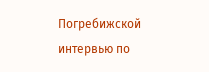Погребижской интервью по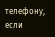телефону, если